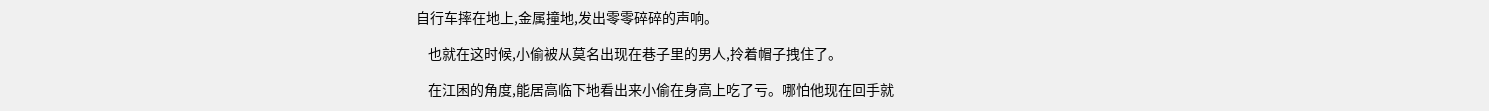自行车摔在地上,金属撞地,发出零零碎碎的声响。

    也就在这时候,小偷被从莫名出现在巷子里的男人,拎着帽子拽住了。

    在江困的角度,能居高临下地看出来小偷在身高上吃了亏。哪怕他现在回手就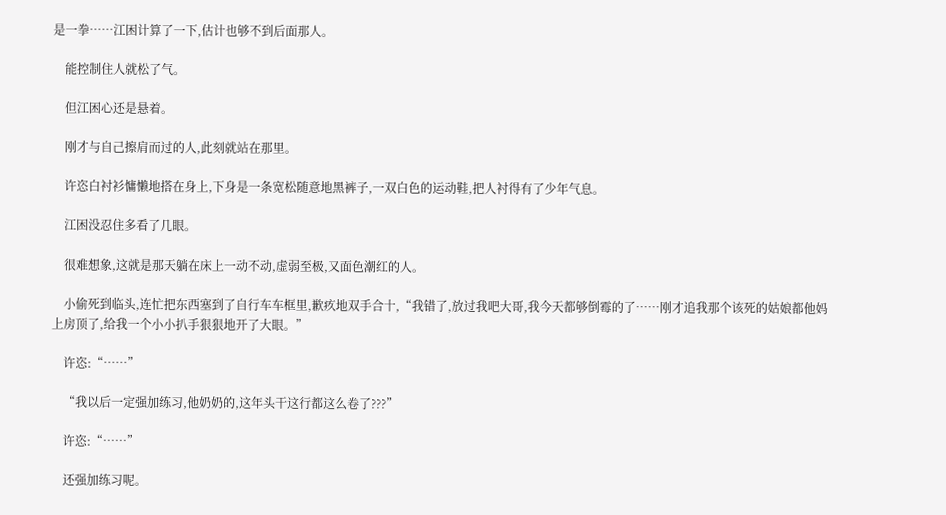是一拳……江困计算了一下,估计也够不到后面那人。

    能控制住人就松了气。

    但江困心还是悬着。

    刚才与自己擦肩而过的人,此刻就站在那里。

    许恣白衬衫慵懒地搭在身上,下身是一条宽松随意地黑裤子,一双白色的运动鞋,把人衬得有了少年气息。

    江困没忍住多看了几眼。

    很难想象,这就是那天躺在床上一动不动,虚弱至极,又面色潮红的人。

    小偷死到临头,连忙把东西塞到了自行车车框里,歉疚地双手合十,“我错了,放过我吧大哥,我今天都够倒霉的了……刚才追我那个该死的姑娘都他妈上房顶了,给我一个小小扒手狠狠地开了大眼。”

    许恣:“……”

    “我以后一定强加练习,他奶奶的,这年头干这行都这么卷了???”

    许恣:“……”

    还强加练习呢。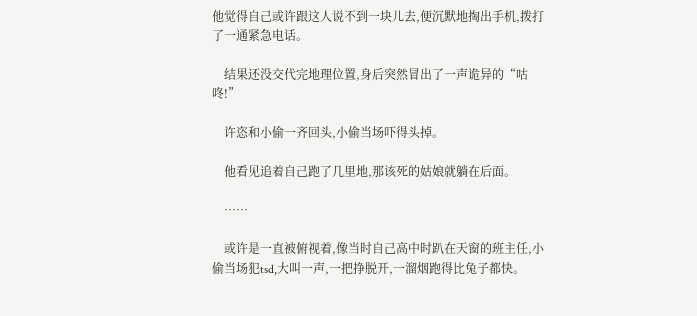他觉得自己或许跟这人说不到一块儿去,便沉默地掏出手机,拨打了一通紧急电话。

    结果还没交代完地理位置,身后突然冒出了一声诡异的“咕咚!”

    许恣和小偷一齐回头,小偷当场吓得头掉。

    他看见追着自己跑了几里地,那该死的姑娘就躺在后面。

    ……

    或许是一直被俯视着,像当时自己高中时趴在天窗的班主任,小偷当场犯tsd,大叫一声,一把挣脱开,一溜烟跑得比兔子都快。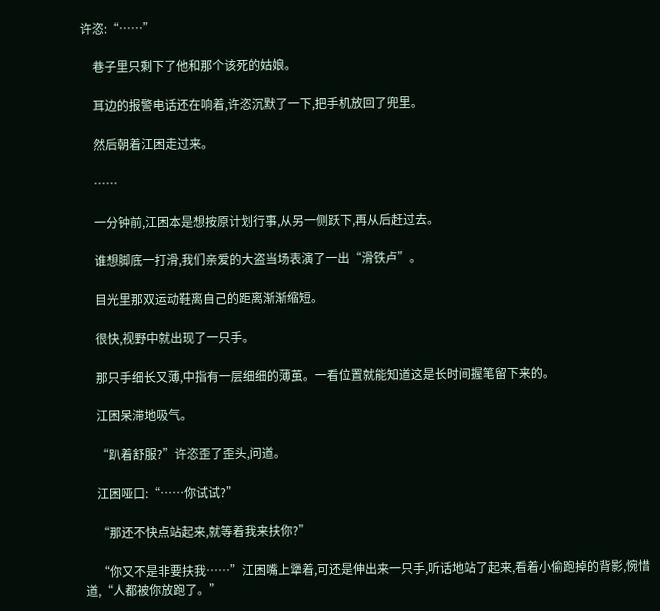许恣:“……”

    巷子里只剩下了他和那个该死的姑娘。

    耳边的报警电话还在响着,许恣沉默了一下,把手机放回了兜里。

    然后朝着江困走过来。

    ……

    一分钟前,江困本是想按原计划行事,从另一侧跃下,再从后赶过去。

    谁想脚底一打滑,我们亲爱的大盗当场表演了一出“滑铁卢”。

    目光里那双运动鞋离自己的距离渐渐缩短。

    很快,视野中就出现了一只手。

    那只手细长又薄,中指有一层细细的薄茧。一看位置就能知道这是长时间握笔留下来的。

    江困呆滞地吸气。

    “趴着舒服?”许恣歪了歪头,问道。

    江困哑口:“……你试试?”

    “那还不快点站起来,就等着我来扶你?”

    “你又不是非要扶我……”江困嘴上犟着,可还是伸出来一只手,听话地站了起来,看着小偷跑掉的背影,惋惜道,“人都被你放跑了。”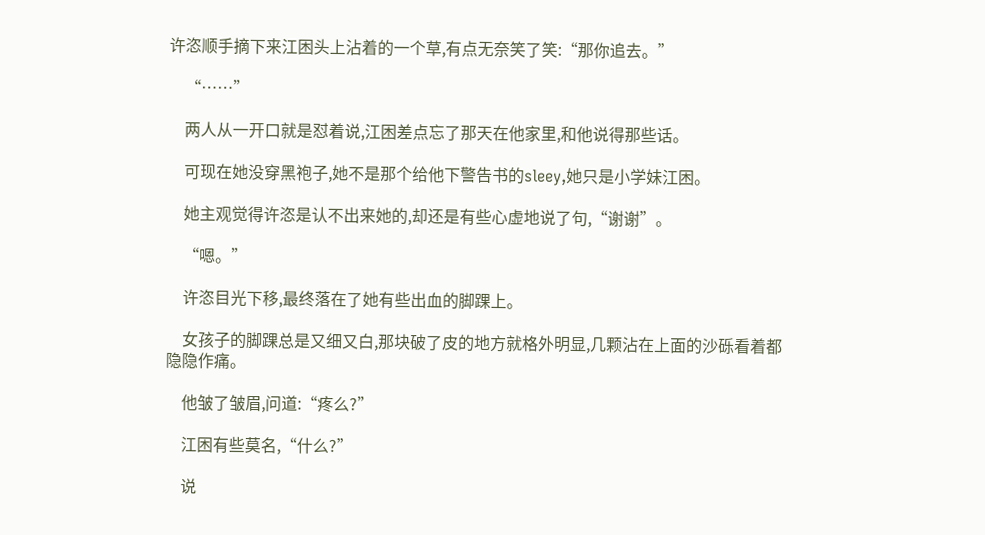许恣顺手摘下来江困头上沾着的一个草,有点无奈笑了笑:“那你追去。”

    “……”

    两人从一开口就是怼着说,江困差点忘了那天在他家里,和他说得那些话。

    可现在她没穿黑袍子,她不是那个给他下警告书的sleey,她只是小学妹江困。

    她主观觉得许恣是认不出来她的,却还是有些心虚地说了句,“谢谢”。

    “嗯。”

    许恣目光下移,最终落在了她有些出血的脚踝上。

    女孩子的脚踝总是又细又白,那块破了皮的地方就格外明显,几颗沾在上面的沙砾看着都隐隐作痛。

    他皱了皱眉,问道:“疼么?”

    江困有些莫名,“什么?”

    说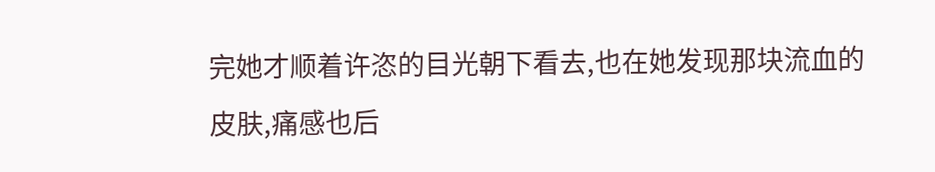完她才顺着许恣的目光朝下看去,也在她发现那块流血的皮肤,痛感也后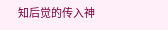知后觉的传入神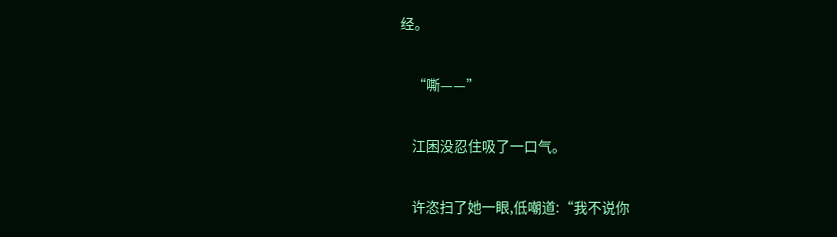经。

    “嘶——”

    江困没忍住吸了一口气。

    许恣扫了她一眼,低嘲道:“我不说你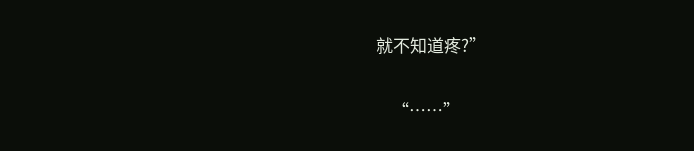就不知道疼?”

    “……”